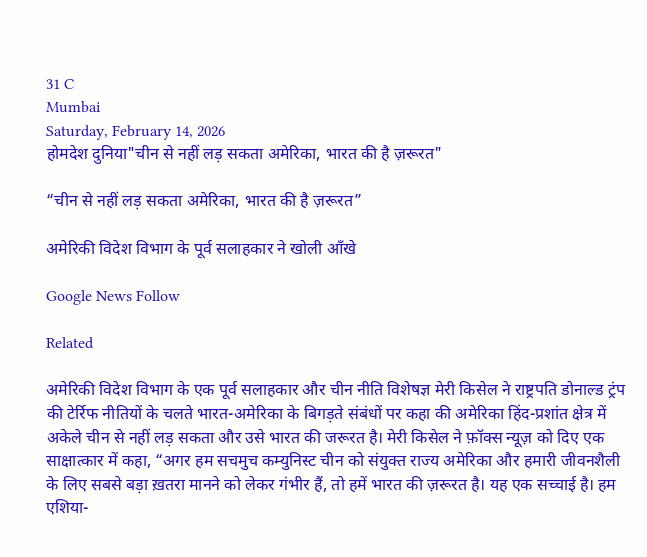31 C
Mumbai
Saturday, February 14, 2026
होमदेश दुनिया"चीन से नहीं लड़ सकता अमेरिका, भारत की है ज़रूरत"

“चीन से नहीं लड़ सकता अमेरिका, भारत की है ज़रूरत”

अमेरिकी विदेश विभाग के पूर्व सलाहकार ने खोली आँखे

Google News Follow

Related

अमेरिकी विदेश विभाग के एक पूर्व सलाहकार और चीन नीति विशेषज्ञ मेरी किसेल ने राष्ट्रपति डोनाल्ड ट्रंप की टेर्रिफ नीतियों के चलते भारत-अमेरिका के बिगड़ते संबंधों पर कहा की अमेरिका हिंद-प्रशांत क्षेत्र में अकेले चीन से नहीं लड़ सकता और उसे भारत की जरूरत है। मेरी किसेल ने फ़ॉक्स न्यूज़ को दिए एक साक्षात्कार में कहा, “अगर हम सचमुच कम्युनिस्ट चीन को संयुक्त राज्य अमेरिका और हमारी जीवनशैली के लिए सबसे बड़ा ख़तरा मानने को लेकर गंभीर हैं, तो हमें भारत की ज़रूरत है। यह एक सच्चाई है। हम एशिया-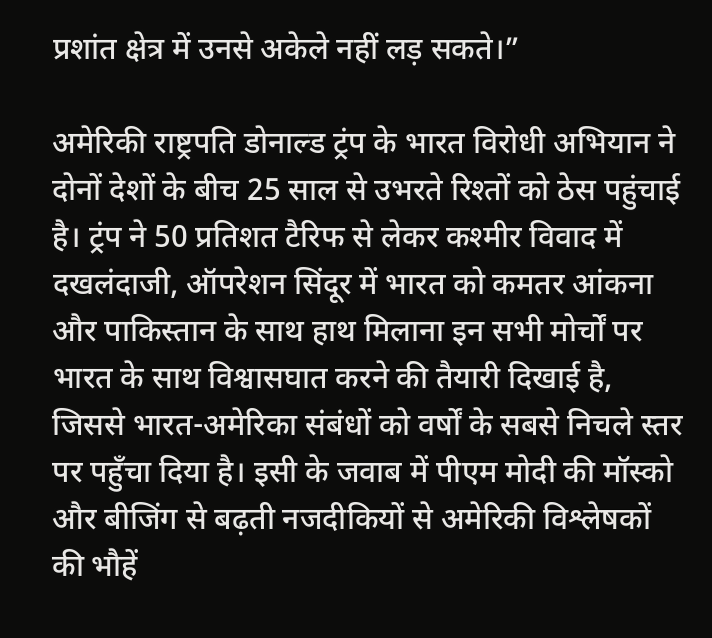प्रशांत क्षेत्र में उनसे अकेले नहीं लड़ सकते।”

अमेरिकी राष्ट्रपति डोनाल्ड ट्रंप के भारत विरोधी अभियान ने दोनों देशों के बीच 25 साल से उभरते रिश्तों को ठेस पहुंचाई है। ट्रंप ने 50 प्रतिशत टैरिफ से लेकर कश्मीर विवाद में दखलंदाजी, ऑपरेशन सिंदूर में भारत को कमतर आंकना और पाकिस्तान के साथ हाथ मिलाना इन सभी मोर्चों पर भारत के साथ विश्वासघात करने की तैयारी दिखाई है, जिससे भारत-अमेरिका संबंधों को वर्षों के सबसे निचले स्तर पर पहुँचा दिया है। इसी के जवाब में पीएम मोदी की मॉस्को और बीजिंग से बढ़ती नजदीकियों से अमेरिकी विश्लेषकों की भौहें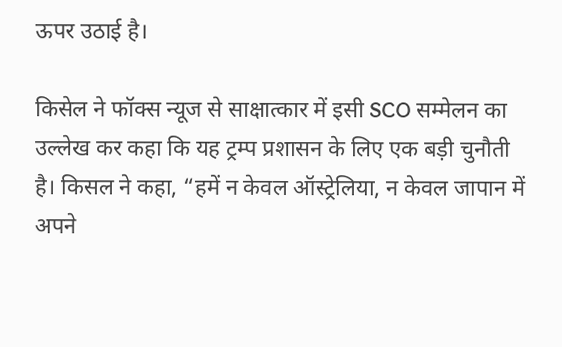ऊपर उठाई है।

किसेल ने फॉक्स न्यूज से साक्षात्कार में इसी SCO सम्मेलन का उल्लेख कर कहा कि यह ट्रम्प प्रशासन के लिए एक बड़ी चुनौती है। किसल ने कहा, “हमें न केवल ऑस्ट्रेलिया, न केवल जापान में अपने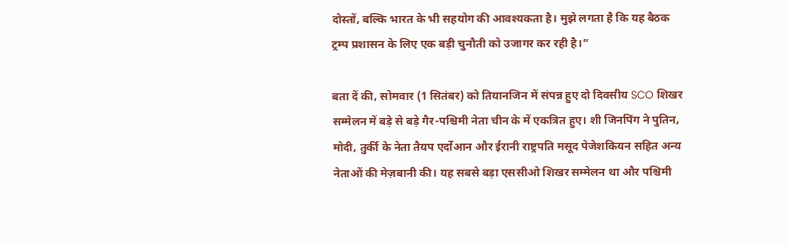दोस्तों, बल्कि भारत के भी सहयोग की आवश्यकता है। मुझे लगता है कि यह बैठक ट्रम्प प्रशासन के लिए एक बड़ी चुनौती को उजागर कर रही है।”

बता दें की, सोमवार (1 सितंबर) को तियानजिन में संपन्न हुए दो दिवसीय SCO शिखर सम्मेलन में बड़े से बड़े गैर-पश्चिमी नेता चीन के में एकत्रित हुए। शी जिनपिंग ने पुतिन, मोदी, तुर्की के नेता तैयप एर्दोआन और ईरानी राष्ट्रपति मसूद पेजेशकियन सहित अन्य नेताओं की मेज़बानी की। यह सबसे बड़ा एससीओ शिखर सम्मेलन था और पश्चिमी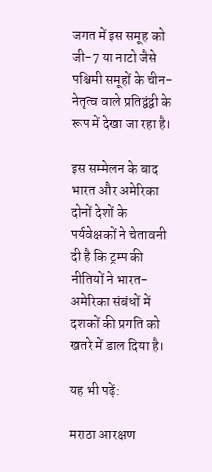जगत में इस समूह को जी-7 या नाटो जैसे पश्चिमी समूहों के चीन-नेतृत्व वाले प्रतिद्वंद्वी के रूप में देखा जा रहा है।

इस सम्मेलन के बाद भारत और अमेरिका दोनों देशों के पर्यवेक्षकों ने चेतावनी दी है कि ट्रम्प की नीतियों ने भारत-अमेरिका संबंधों में दशकों की प्रगति को खतरे में डाल दिया है।

यह भी पढ़ें:

मराठा आरक्षण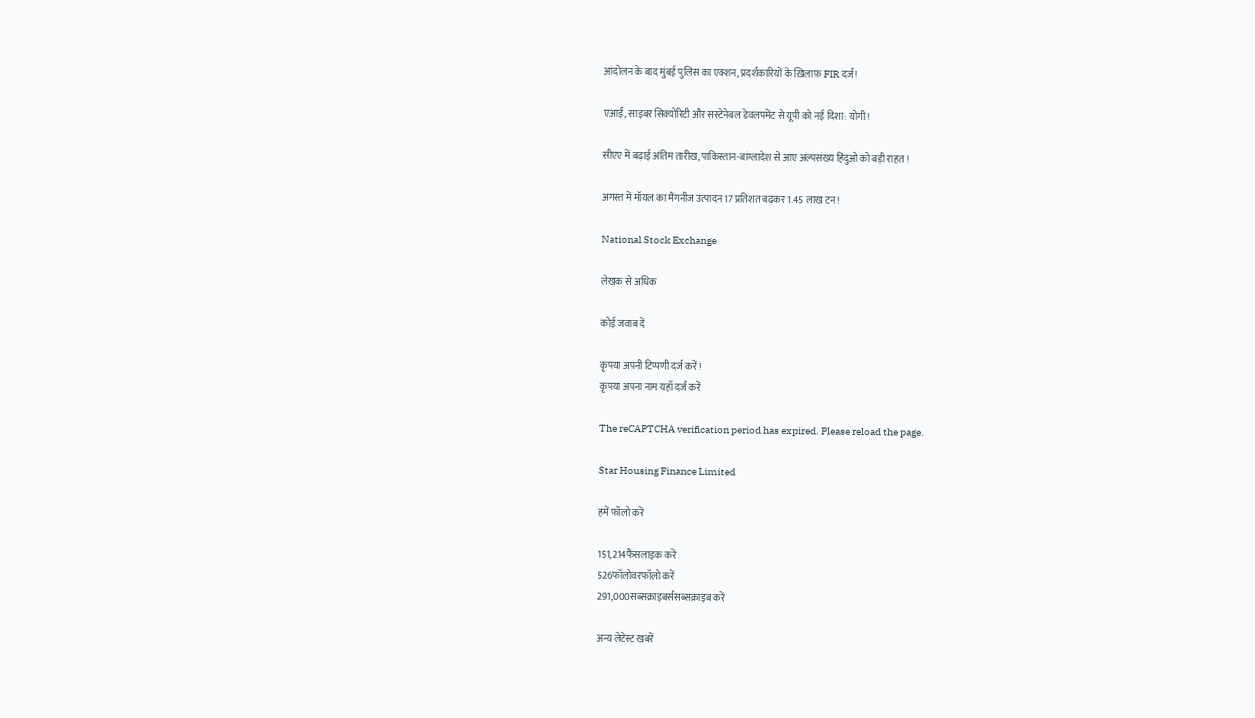आंदोलन के बाद मुंबई पुलिस का एक्शन, प्रदर्शकारियों के ख़िलाफ़ FIR दर्ज!

एआई, साइबर सिक्योरिटी और सस्टेनेबल डेवलपमेंट से यूपी को नई दिशा: योगी!

सीएए में बढ़ाई अंतिम तारीख़, पाकिस्तान-बांग्लादेश से आए अल्पसंख्य हिंदुओ को बड़ी राहत !

अगस्त में मॉयल का मैंगनीज उत्पादन 17 प्रतिशत बढ़कर 1.45 लाख टन!

National Stock Exchange

लेखक से अधिक

कोई जवाब दें

कृपया अपनी टिप्पणी दर्ज करें!
कृपया अपना नाम यहाँ दर्ज करें

The reCAPTCHA verification period has expired. Please reload the page.

Star Housing Finance Limited

हमें फॉलो करें

151,214फैंसलाइक करें
526फॉलोवरफॉलो करें
291,000सब्सक्राइबर्ससब्सक्राइब करें

अन्य लेटेस्ट खबरें